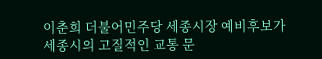이춘희 더불어민주당 세종시장 예비후보가 세종시의 고질적인 교통 문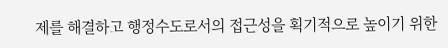제를 해결하고 행정수도로서의 접근성을 획기적으로 높이기 위한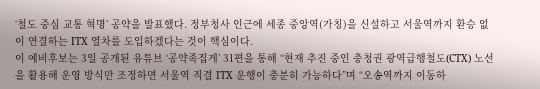‘철도 중심 교통 혁명’ 공약을 발표했다. 정부청사 인근에 세종 중앙역(가칭)을 신설하고 서울역까지 환승 없이 연결하는 ITX 열차를 도입하겠다는 것이 핵심이다.
이 예비후보는 3일 공개된 유튜브 ‘공약족집게’ 31편을 통해 “현재 추진 중인 충청권 광역급행철도(CTX) 노선을 활용해 운영 방식만 조정하면 서울역 직결 ITX 운행이 충분히 가능하다”며 “오송역까지 이동하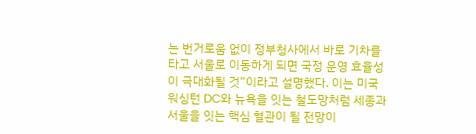는 번거로움 없이 정부청사에서 바로 기차를 타고 서울로 이동하게 되면 국정 운영 효율성이 극대화될 것”이라고 설명했다. 이는 미국 워싱턴 DC와 뉴욕을 잇는 철도망처럼 세종과 서울을 잇는 핵심 혈관이 될 전망이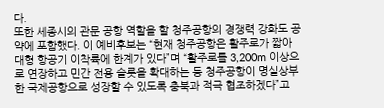다.
또한 세종시의 관문 공항 역할을 할 청주공항의 경쟁력 강화도 공약에 포함했다. 이 예비후보는 “현재 청주공항은 활주로가 짧아 대형 항공기 이착륙에 한계가 있다”며 “활주로를 3,200m 이상으로 연장하고 민간 전용 슬롯을 확대하는 등 청주공항이 명실상부한 국제공항으로 성장할 수 있도록 충북과 적극 협조하겠다”고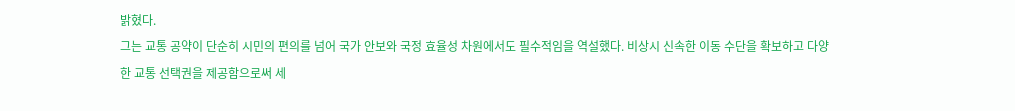밝혔다.
그는 교통 공약이 단순히 시민의 편의를 넘어 국가 안보와 국정 효율성 차원에서도 필수적임을 역설했다. 비상시 신속한 이동 수단을 확보하고 다양한 교통 선택권을 제공함으로써 세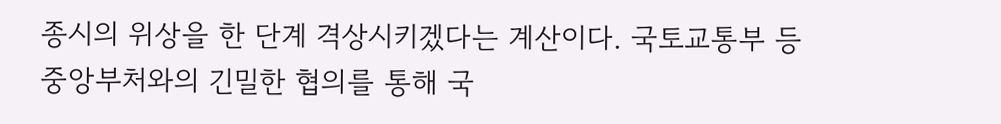종시의 위상을 한 단계 격상시키겠다는 계산이다. 국토교통부 등 중앙부처와의 긴밀한 협의를 통해 국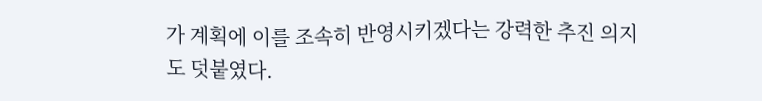가 계획에 이를 조속히 반영시키겠다는 강력한 추진 의지도 덧붙였다.